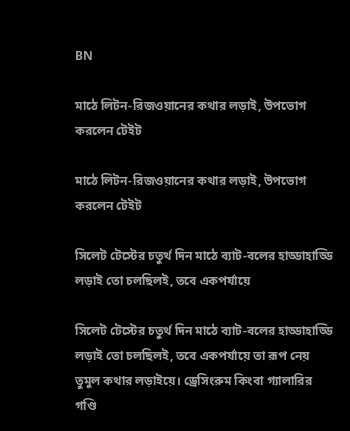BN

মাঠে লিটন-রিজওয়ানের কথার লড়াই, উপভোগ করলেন টেইট

মাঠে লিটন-রিজওয়ানের কথার লড়াই, উপভোগ করলেন টেইট

সিলেট টেস্টের চতুর্থ দিন মাঠে ব্যাট-বলের হাড্ডাহাড্ডি লড়াই তো চলছিলই, তবে একপর্যায়ে

সিলেট টেস্টের চতুর্থ দিন মাঠে ব্যাট-বলের হাড্ডাহাড্ডি লড়াই তো চলছিলই, তবে একপর্যায়ে তা রূপ নেয় তুমুল কথার লড়াইয়ে। ড্রেসিংরুম কিংবা গ্যালারির গণ্ডি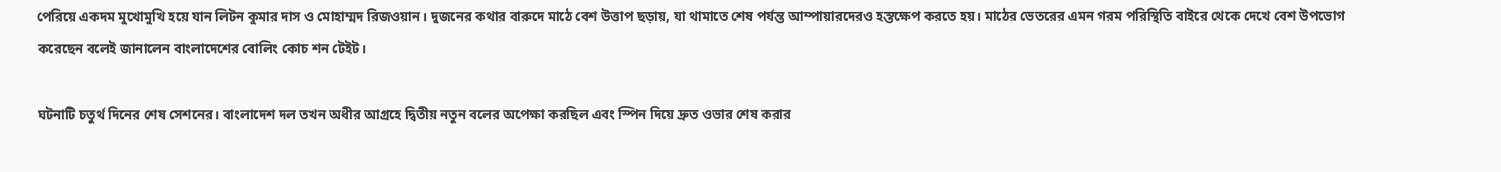পেরিয়ে একদম মুখোমুখি হয়ে যান লিটন কুমার দাস ও মোহাম্মদ রিজওয়ান। দুজনের কথার বারুদে মাঠে বেশ উত্তাপ ছড়ায়, যা থামাতে শেষ পর্যন্ত আম্পায়ারদেরও হস্তক্ষেপ করতে হয়। মাঠের ভেতরের এমন গরম পরিস্থিতি বাইরে থেকে দেখে বেশ উপভোগ করেছেন বলেই জানালেন বাংলাদেশের বোলিং কোচ শন টেইট।

ঘটনাটি চতুর্থ দিনের শেষ সেশনের। বাংলাদেশ দল তখন অধীর আগ্রহে দ্বিতীয় নতুন বলের অপেক্ষা করছিল এবং স্পিন দিয়ে দ্রুত ওভার শেষ করার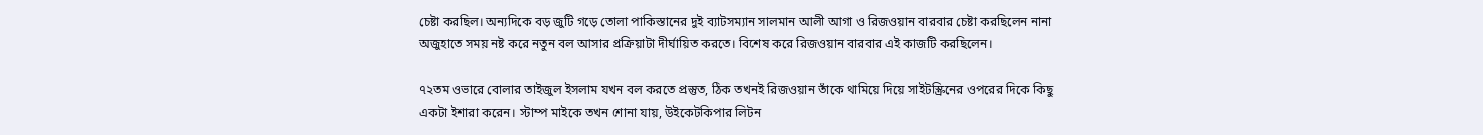চেষ্টা করছিল। অন্যদিকে বড় জুটি গড়ে তোলা পাকিস্তানের দুই ব্যাটসম্যান সালমান আলী আগা ও রিজওয়ান বারবার চেষ্টা করছিলেন নানা অজুহাতে সময় নষ্ট করে নতুন বল আসার প্রক্রিয়াটা দীর্ঘায়িত করতে। বিশেষ করে রিজওয়ান বারবার এই কাজটি করছিলেন।

৭২তম ওভারে বোলার তাইজুল ইসলাম যখন বল করতে প্রস্তুত, ঠিক তখনই রিজওয়ান তাঁকে থামিয়ে দিয়ে সাইটস্ক্রিনের ওপরের দিকে কিছু একটা ইশারা করেন। স্টাম্প মাইকে তখন শোনা যায়, উইকেটকিপার লিটন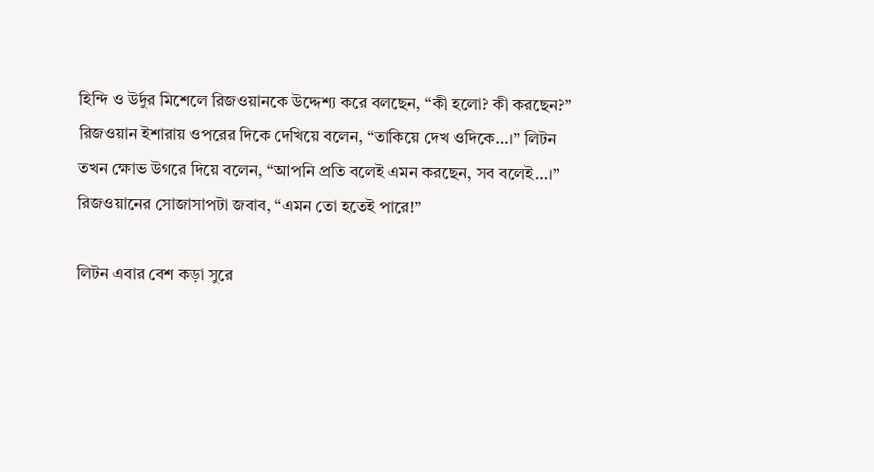হিন্দি ও উর্দুর মিশেলে রিজওয়ানকে উদ্দেশ্য করে বলছেন, “কী হলো? কী করছেন?” রিজওয়ান ইশারায় ওপরের দিকে দেখিয়ে বলেন, “তাকিয়ে দেখ ওদিকে…।” লিটন তখন ক্ষোভ উগরে দিয়ে বলেন, “আপনি প্রতি বলেই এমন করছেন, সব বলেই…।” রিজওয়ানের সোজাসাপটা জবাব, “এমন তো হতেই পারে!”

লিটন এবার বেশ কড়া সুরে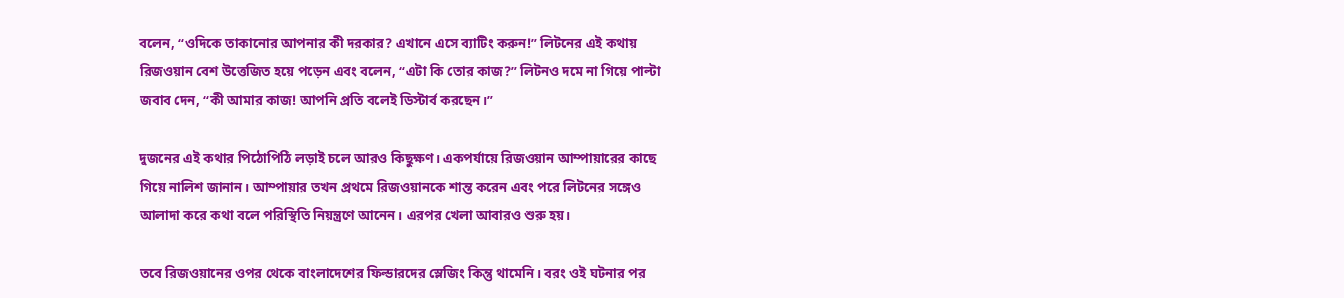বলেন, “ওদিকে তাকানোর আপনার কী দরকার? এখানে এসে ব্যাটিং করুন!” লিটনের এই কথায় রিজওয়ান বেশ উত্তেজিত হয়ে পড়েন এবং বলেন, “এটা কি তোর কাজ?” লিটনও দমে না গিয়ে পাল্টা জবাব দেন, “কী আমার কাজ! আপনি প্রতি বলেই ডিস্টার্ব করছেন।”

দুজনের এই কথার পিঠোপিঠি লড়াই চলে আরও কিছুক্ষণ। একপর্যায়ে রিজওয়ান আম্পায়ারের কাছে গিয়ে নালিশ জানান। আম্পায়ার তখন প্রথমে রিজওয়ানকে শান্ত করেন এবং পরে লিটনের সঙ্গেও আলাদা করে কথা বলে পরিস্থিতি নিয়ন্ত্রণে আনেন। এরপর খেলা আবারও শুরু হয়।

তবে রিজওয়ানের ওপর থেকে বাংলাদেশের ফিল্ডারদের স্লেজিং কিন্তু থামেনি। বরং ওই ঘটনার পর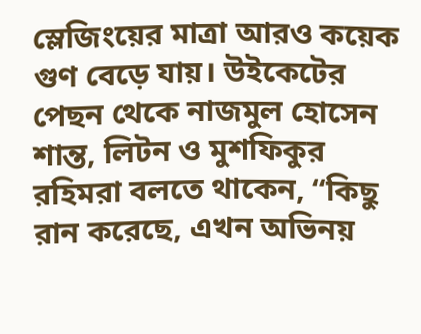স্লেজিংয়ের মাত্রা আরও কয়েক গুণ বেড়ে যায়। উইকেটের পেছন থেকে নাজমুল হোসেন শান্ত, লিটন ও মুশফিকুর রহিমরা বলতে থাকেন, “কিছু রান করেছে, এখন অভিনয়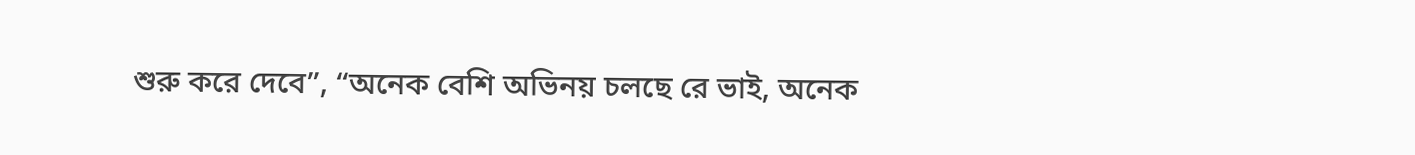শুরু করে দেবে”, “অনেক বেশি অভিনয় চলছে রে ভাই, অনেক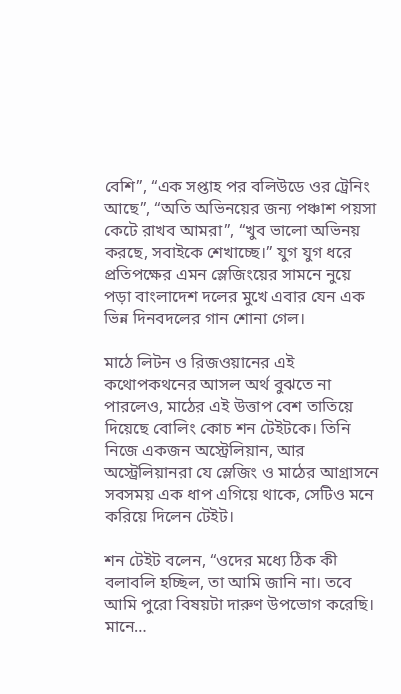বেশি”, “এক সপ্তাহ পর বলিউডে ওর ট্রেনিং আছে”, “অতি অভিনয়ের জন্য পঞ্চাশ পয়সা কেটে রাখব আমরা”, “খুব ভালো অভিনয় করছে, সবাইকে শেখাচ্ছে।” যুগ যুগ ধরে প্রতিপক্ষের এমন স্লেজিংয়ের সামনে নুয়ে পড়া বাংলাদেশ দলের মুখে এবার যেন এক ভিন্ন দিনবদলের গান শোনা গেল।

মাঠে লিটন ও রিজওয়ানের এই কথোপকথনের আসল অর্থ বুঝতে না পারলেও, মাঠের এই উত্তাপ বেশ তাতিয়ে দিয়েছে বোলিং কোচ শন টেইটকে। তিনি নিজে একজন অস্ট্রেলিয়ান, আর অস্ট্রেলিয়ানরা যে স্লেজিং ও মাঠের আগ্রাসনে সবসময় এক ধাপ এগিয়ে থাকে, সেটিও মনে করিয়ে দিলেন টেইট।

শন টেইট বলেন, “ওদের মধ্যে ঠিক কী বলাবলি হচ্ছিল, তা আমি জানি না। তবে আমি পুরো বিষয়টা দারুণ উপভোগ করেছি। মানে…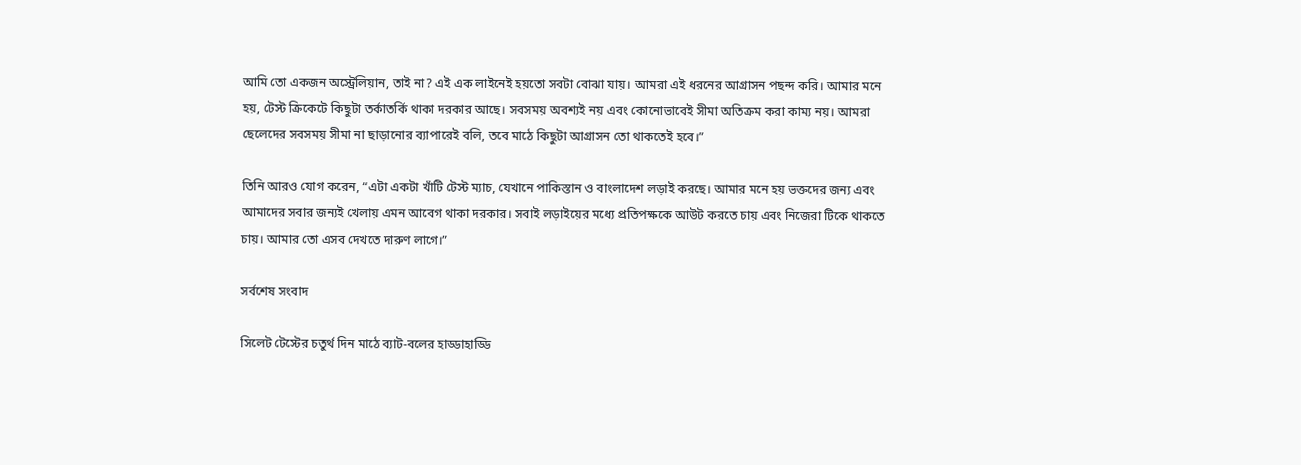আমি তো একজন অস্ট্রেলিয়ান, তাই না? এই এক লাইনেই হয়তো সবটা বোঝা যায়। আমরা এই ধরনের আগ্রাসন পছন্দ করি। আমার মনে হয়, টেস্ট ক্রিকেটে কিছুটা তর্কাতর্কি থাকা দরকার আছে। সবসময় অবশ্যই নয় এবং কোনোভাবেই সীমা অতিক্রম করা কাম্য নয়। আমরা ছেলেদের সবসময় সীমা না ছাড়ানোর ব্যাপারেই বলি, তবে মাঠে কিছুটা আগ্রাসন তো থাকতেই হবে।”

তিনি আরও যোগ করেন, “এটা একটা খাঁটি টেস্ট ম্যাচ, যেখানে পাকিস্তান ও বাংলাদেশ লড়াই করছে। আমার মনে হয় ভক্তদের জন্য এবং আমাদের সবার জন্যই খেলায় এমন আবেগ থাকা দরকার। সবাই লড়াইয়ের মধ্যে প্রতিপক্ষকে আউট করতে চায় এবং নিজেরা টিকে থাকতে চায়। আমার তো এসব দেখতে দারুণ লাগে।”

সর্বশেষ সংবাদ

সিলেট টেস্টের চতুর্থ দিন মাঠে ব্যাট-বলের হাড্ডাহাড্ডি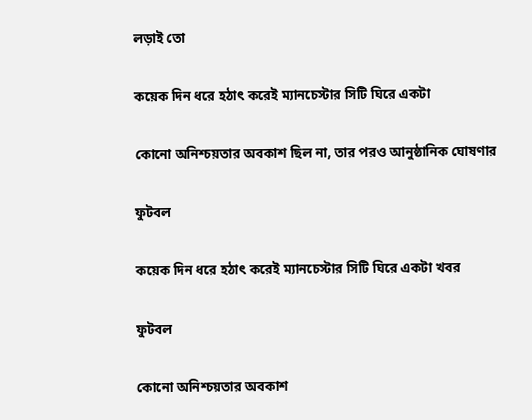লড়াই তো

কয়েক দিন ধরে হঠাৎ করেই ম্যানচেস্টার সিটি ঘিরে একটা

কোনো অনিশ্চয়তার অবকাশ ছিল না, তার পরও আনুষ্ঠানিক ঘোষণার

ফুটবল

কয়েক দিন ধরে হঠাৎ করেই ম্যানচেস্টার সিটি ঘিরে একটা খবর

ফুটবল

কোনো অনিশ্চয়তার অবকাশ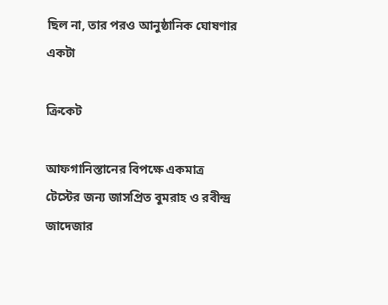ছিল না, তার পরও আনুষ্ঠানিক ঘোষণার একটা

ক্রিকেট

আফগানিস্তানের বিপক্ষে একমাত্র টেস্টের জন্য জাসপ্রিত বুমরাহ ও রবীন্দ্র জাদেজার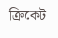ক্রিকেট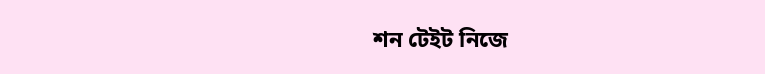শন টেইট নিজে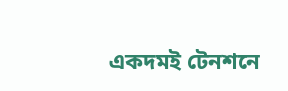একদমই টেনশনে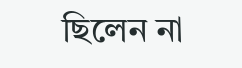ছিলেন না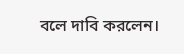বলে দাবি করলেন।